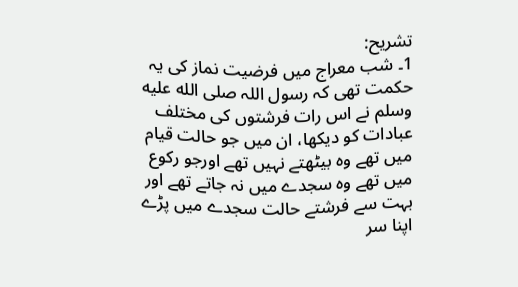تشریح:
1۔ شب معراج میں فرضیت نماز کی یہ حکمت تھی کہ رسول اللہ صلى الله عليه وسلم نے اس رات فرشتوں کی مختلف عبادات کو دیکھا، ان میں جو حالت قیام میں تھے وہ بیٹھتے نہیں تھے اورجو رکوع میں تھے وہ سجدے میں نہ جاتے تھے اور بہت سے فرشتے حالت سجدے میں پڑے اپنا سر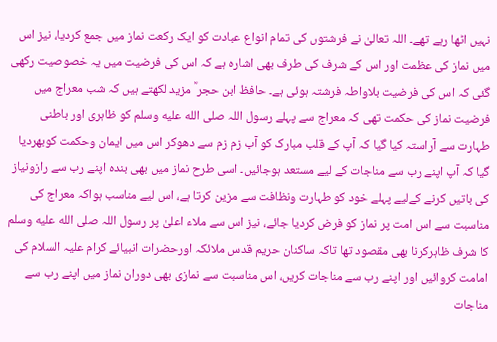نہیں اٹھا رہے تھے۔ اللہ تعالیٰ نے فرشتوں کی تمام انواع عبادت کو ایک رکعت نماز میں جمع کردیا، نیز اس میں نماز کی عظمت اور اس کے شرف کی طرف بھی اشارہ ہے کہ اس کی فرضیت میں یہ خصوصیت رکھی گئی کہ اس کی فرضیت بلاواطہ فرشتہ ہوئی ہے۔ حافظ ابن حجر ؒ مزید لکھتے ہیں کہ شب معراج میں فرضیت نماز کی حکمت تھی کہ معراج سے پہلے رسول اللہ صلى الله عليه وسلم کو ظاہری اور باطنی طہارت سے آراستہ کیا گیا کہ آپ کے قلب مبارک کو آب زم زم سے دھوکر اس میں ایمان وحکمت کوبھردیا گیا کہ آپ اپنے رب سے مناجات کے لیے مستعد ہوجائیں۔ اسی طرح نماز میں بھی بندہ اپنے رب سے رازونیاز کی باتیں کرنے کےلیے پہلے خود کو طہارت ونظافت سے مزین کرتا ہے، اس لیے مناسب ہواکہ معراج کی مناسبت سے اس امت پر نماز کو فرض کردیا جائے، نیز اس سے ملاء اعلیٰ پر رسول اللہ صلى الله عليه وسلم کا شرف ظاہرکرنا بھی مقصود تھا تاکہ ساکنان حریم قدس ملائکہ اورحضرات انبیائے کرام علیہ السلام کی امامت کروائیں اور اپنے رب سے مناجات کریں، اس مناسبت سے نمازی بھی دوران نماز میں اپنے رب سے مناجات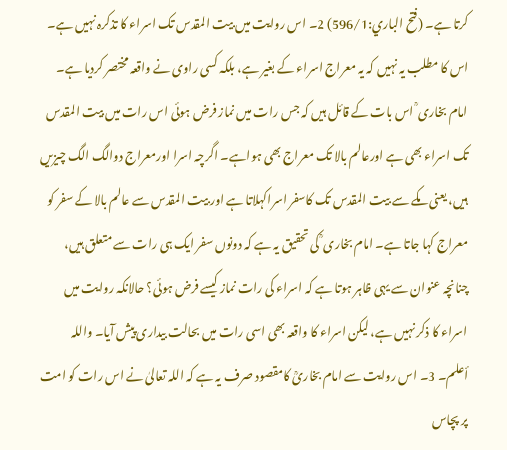کرتا ہے۔ (فتح الباري:596/1) 2۔ اس روایت میں بیت المقدس تک اسراء کا تذکرہ نہیں ہے۔ اس کا مطلب یہ نہیں کہ یہ معراج اسراء کے بغیر ہے، بلکہ کسی راوی نے واقعہ مختصر کردیا ہے۔ امام بخاری ؒ اس بات کے قائل ہیں کہ جس رات میں نماز فرض ہوئی اس رات میں بیت المقدس تک اسراء بھی ہے اورعالم بالا تک معراج بھی ہواہے۔ اگرچہ اسرا اورمعراج دوالگ الگ چیزیں ہیں، یعنی مکے سے بیت المقدس تک کاسفر اسراکہلاتا ہے اور بیت المقدس سے عالم بالا کے سفر کو معراج کہا جاتا ہے۔ امام بخاری ؒ کی تحقیق یہ ہے کہ دونوں سفر ایک ہی رات سے متعلق ہیں، چنانچہ عنوان سے یہی ظاہر ہوتا ہے کہ اسراء کی رات نماز کیسے فرض ہوئی؟ حالانکہ روایت میں اسراء کا ذکر نہیں ہے، لیکن اسراء کا واقعہ بھی اسی رات میں بحالت بیداری پیش آیا۔ واللہ أعلم۔ 3۔ اس روایت سے امام بخاریؒ کامقصود صرف یہ ہے کہ اللہ تعالیٰ نے اس رات کو امت پر پچاس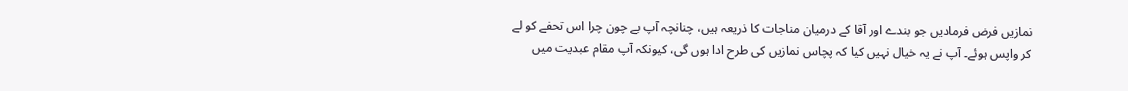نمازیں فرض فرمادیں جو بندے اور آقا کے درمیان مناجات کا ذریعہ ہیں، چنانچہ آپ بے چون چرا اس تحفے کو لے کر واپس ہوئے۔ آپ نے یہ خیال نہیں کیا کہ پچاس نمازیں کی طرح ادا ہوں گی، کیونکہ آپ مقام عبدیت میں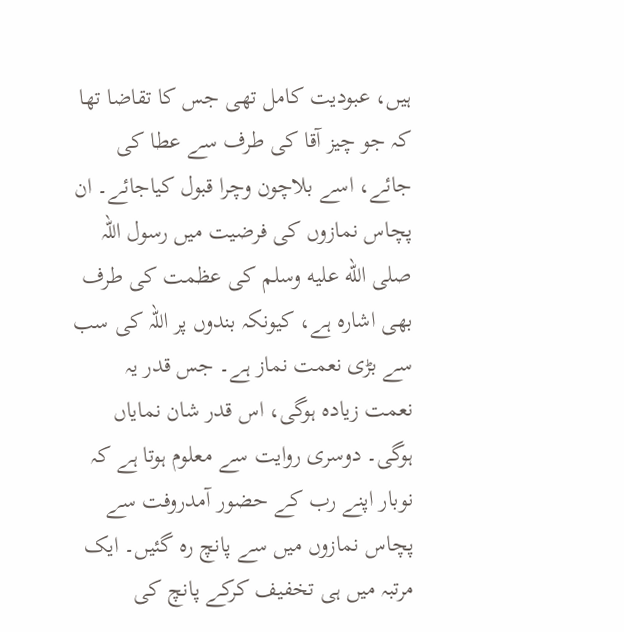ہیں، عبودیت کامل تھی جس کا تقاضا تھا کہ جو چیز آقا کی طرف سے عطا کی جائے، اسے بلاچون وچرا قبول کیاجائے۔ ان پچاس نمازوں کی فرضیت میں رسول اللہ صلى الله عليه وسلم کی عظمت کی طرف بھی اشارہ ہے، کیونکہ بندوں پر اللہ کی سب سے بڑی نعمت نماز ہے۔ جس قدر یہ نعمت زیادہ ہوگی، اس قدر شان نمایاں ہوگی۔ دوسری روایت سے معلوم ہوتا ہے کہ نوبار اپنے رب کے حضور آمدروفت سے پچاس نمازوں میں سے پانچ رہ گئیں۔ ایک مرتبہ میں ہی تخفیف کرکے پانچ کی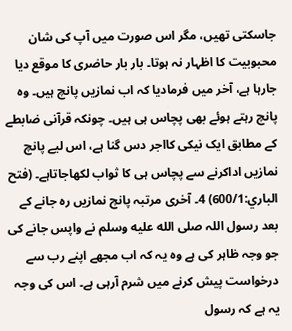جاسکتی تھیں، مگر اس صورت میں آپ کی شان محبوبیت کا اظہار نہ ہوتا۔ بار بار حاضری کا موقع دیا جارہا ہے، آخر میں فرمادیا کہ اب نمازیں پانچ ہیں۔ وہ پانچ رہتے ہوئے بھی پچاس ہی ہیں۔ چونکہ قرآنی ضابطے کے مطابق ایک نیکی کااجر دس گنا ہے، اس لیے پانچ نمازیں اداکرنے سے پچاس ہی کا ثواب لکھاجاتاہے۔ (فتح الباري:600/1) 4۔ آخری مرتبہ پانچ نمازیں رہ جانے کے بعد رسول اللہ صلى الله عليه وسلم نے واپس جانے کی جو وجہ ظاہر کی ہے وہ یہ کہ اب مجھے اپنے رب سے درخواست پیش کرنے میں شرم آرہی ہے۔ اس کی وجہ یہ ہے کہ رسول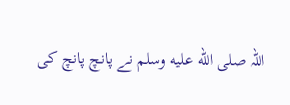اللہ صلى الله عليه وسلم نے پانچ پانچ کی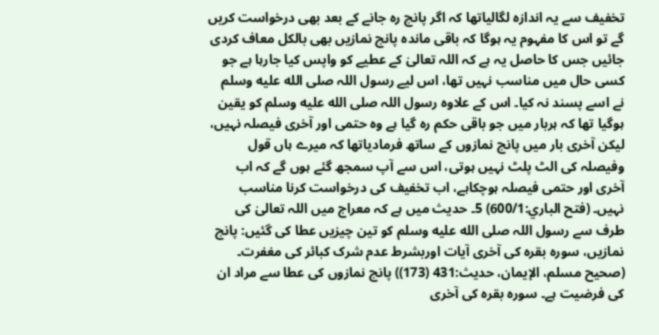تخفیف سے یہ اندازہ لگالیاتھا کہ اگر پانچ رہ جانے کے بعد بھی درخواست کریں گے تو اس کا مفہوم یہ ہوگا کہ باقی ماندہ پانچ نمازیں بھی بالکل معاف کردی جائیں جس کا حاصل یہ ہے کہ اللہ تعالیٰ کے عطیے کو واپس کیا جارہا ہے جو کسی حال میں مناسب نہیں تھا، اس لیے رسول اللہ صلى الله عليه وسلم نے اسے پسند نہ کیا۔ اس کے علاوہ رسول اللہ صلى الله عليه وسلم کو یقین ہوگیا تھا کہ ہربار میں جو باقی حکم رہ گیا ہے وہ حتمی اور آخری فیصلہ نہیں، لیکن آخری بار میں پانچ نمازوں کے ساتھ فرمادیاتھا کہ میرے ہاں قول وفیصلہ کی الٹ پلٹ نہیں ہوتی، اس سے آپ سمجھ گئے ہوں گے کہ اب آخری اور حتمی فیصلہ ہوچکاہے، اب تخفیف کی درخواست کرنا مناسب نہیں۔ (فتح الباري:600/1) 5۔ حدیث میں ہے کہ معراج میں اللہ تعالیٰ کی طرف سے رسول اللہ صلى الله عليه وسلم کو تین چیزیں عطا کی گئیں: پانچ نمازیں، سورہ بقرہ کی آخری آیات اوربشرط عدم شرک کبائر کی مغفرت۔ (صحیح مسلم، الإیمان، حدیث:431 (173)) پانچ نمازوں کی عطا سے مراد ان کی فرضیت ہے۔ سورہ بقرہ کی آخری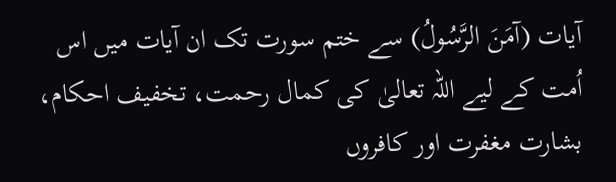آیات (آمَنَ الرَّسُولُ) سے ختم سورت تک ان آیات میں اس اُمت کے لیے اللہ تعالیٰ کی کمال رحمت، تخفیف احکام، بشارت مغفرت اور کافروں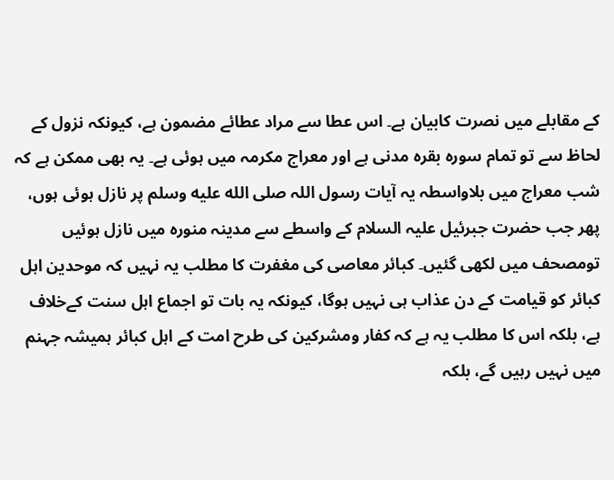کے مقابلے میں نصرت کابیان ہے۔ اس عطا سے مراد عطائے مضمون ہے، کیونکہ نزول کے لحاظ سے تو تمام سورہ بقرہ مدنی ہے اور معراج مکرمہ میں ہوئی ہے۔ یہ بھی ممکن ہے کہ شب معراج میں بلاواسطہ یہ آیات رسول اللہ صلى الله عليه وسلم پر نازل ہوئی ہوں، پھر جب حضرت جبرئیل علیہ السلام کے واسطے سے مدینہ منورہ میں نازل ہوئیں تومصحف میں لکھی گئیں۔ کبائر معاصی کی مغفرت کا مطلب یہ نہیں کہ موحدین اہل کبائر کو قیامت کے دن عذاب ہی نہیں ہوگا، کیونکہ یہ بات تو اجماع اہل سنت کےخلاف ہے، بلکہ اس کا مطلب یہ ہے کہ کفار ومشرکین کی طرح امت کے اہل کبائر ہمیشہ جہنم میں نہیں رہیں گے، بلکہ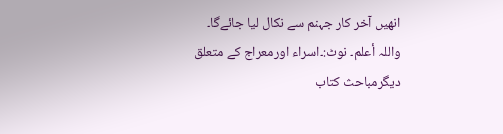انھیں آخر کار جہنم سے نکال لیا جائےگا۔ واللہ أعلم۔ نوٹ:۔اسراء اورمعراج کے متعلق دیگرمباحث کتاب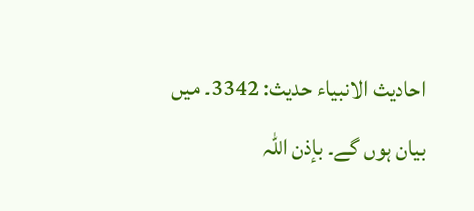احادیث الانبیاء حدیث: 3342۔ میں بیان ہوں گے۔ بإذن اللہ